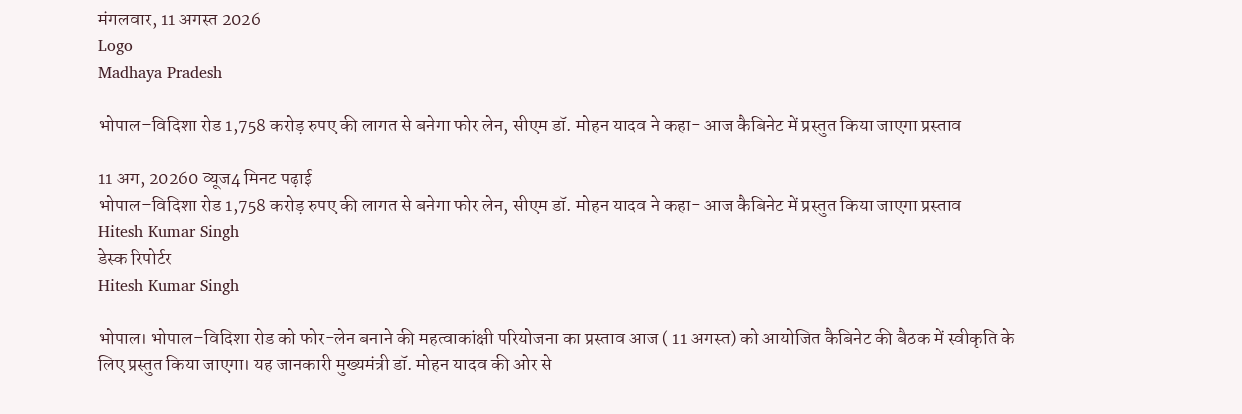मंगलवार, 11 अगस्त 2026
Logo
Madhaya Pradesh

भोपाल–विदिशा रोड 1,758 करोड़ रुपए की लागत से बनेगा फोर लेन, सीएम डॉ. मोहन यादव ने कहा- आज कैबिनेट में प्रस्तुत किया जाएगा प्रस्ताव

11 अग, 20260 व्यूज4 मिनट पढ़ाई
भोपाल–विदिशा रोड 1,758 करोड़ रुपए की लागत से बनेगा फोर लेन, सीएम डॉ. मोहन यादव ने कहा- आज कैबिनेट में प्रस्तुत किया जाएगा प्रस्ताव
Hitesh Kumar Singh
डेस्क रिपोर्टर
Hitesh Kumar Singh

भोपाल। भोपाल–विदिशा रोड को फोर-लेन बनाने की महत्वाकांक्षी परियोजना का प्रस्ताव आज ( 11 अगस्त) को आयोजित कैबिनेट की बैठक में स्वीकृति के लिए प्रस्तुत किया जाएगा। यह जानकारी मुख्यमंत्री डॉ. मोहन यादव की ओर से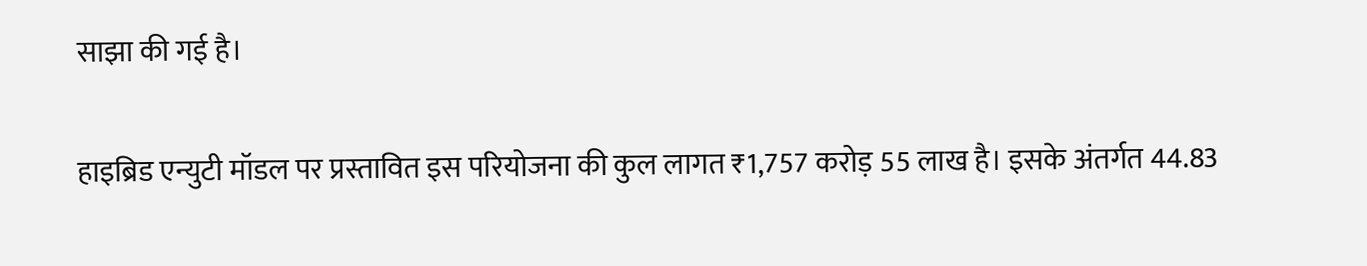साझा की गई है।


हाइब्रिड एन्युटी मॉडल पर प्रस्तावित इस परियोजना की कुल लागत ₹1,757 करोड़ 55 लाख है। इसके अंतर्गत 44.83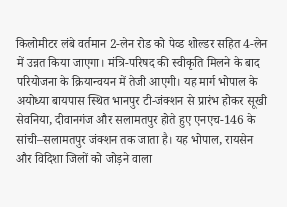किलोमीटर लंबे वर्तमान 2-लेन रोड को पेव्ड शोल्डर सहित 4-लेन में उन्नत किया जाएगा। मंत्रि-परिषद की स्वीकृति मिलने के बाद परियोजना के क्रियान्वयन में तेजी आएगी। यह मार्ग भोपाल के अयोध्या बायपास स्थित भानपुर टी-जंक्शन से प्रारंभ होकर सूखी सेवनिया, दीवानगंज और सलामतपुर होते हुए एनएच-146 के सांची–सलामतपुर जंक्शन तक जाता है। यह भोपाल, रायसेन और विदिशा जिलों को जोड़ने वाला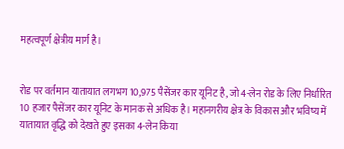महत्वपूर्ण क्षेत्रीय मार्ग है।


रोड पर वर्तमान यातायात लगभग 10,975 पैसेंजर कार यूनिट है, जो 4-लेन रोड के लिए निर्धारित 10 हजार पैसेंजर कार यूनिट के मानक से अधिक है। महानगरीय क्षेत्र के विकास और भविष्य में यातायात वृद्धि को देखते हुए इसका 4-लेन किया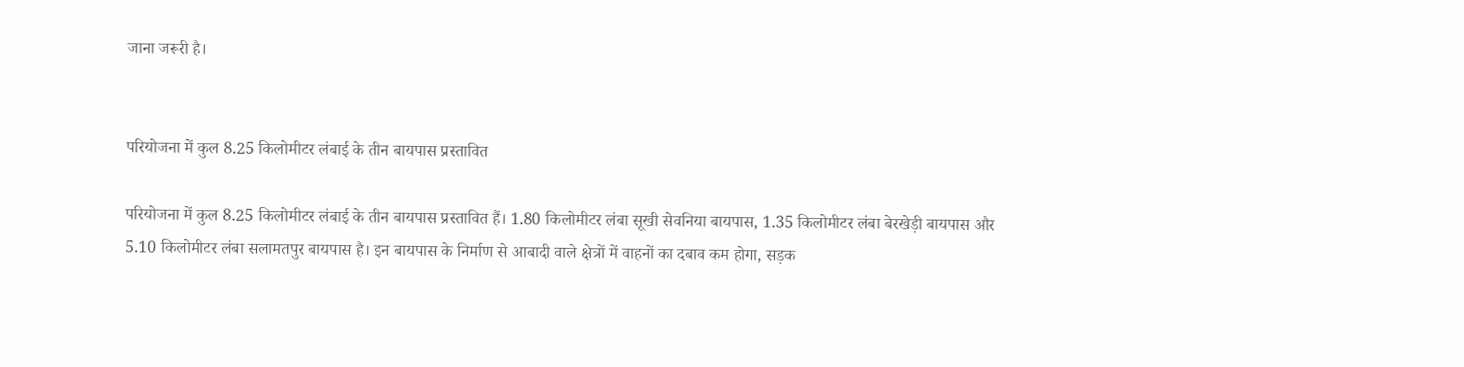जाना जरूरी है।


परियोजना में कुल 8.25 किलोमीटर लंबाई के तीन बायपास प्रस्तावित

परियोजना में कुल 8.25 किलोमीटर लंबाई के तीन बायपास प्रस्तावित हैं। 1.80 किलोमीटर लंबा सूखी सेवनिया बायपास, 1.35 किलोमीटर लंबा बेरखेड़ी बायपास और 5.10 किलोमीटर लंबा सलामतपुर बायपास है। इन बायपास के निर्माण से आबादी वाले क्षेत्रों में वाहनों का दबाव कम होगा, सड़क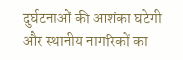दुर्घटनाओं की आशंका घटेगी और स्थानीय नागरिकों का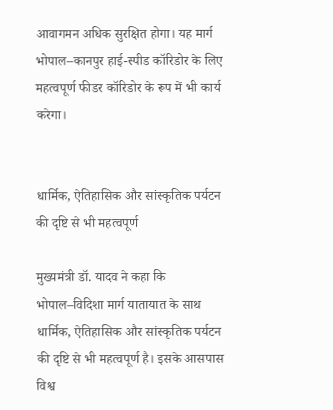आवागमन अधिक सुरक्षित होगा। यह मार्ग भोपाल–कानपुर हाई-स्पीड कॉरिडोर के लिए महत्वपूर्ण फीडर कॉरिडोर के रूप में भी कार्य करेगा।


धार्मिक, ऐतिहासिक और सांस्कृतिक पर्यटन की दृष्टि से भी महत्वपूर्ण

मुख्यमंत्री डॉ. यादव ने कहा कि भोपाल–विदिशा मार्ग यातायात के साथ धार्मिक, ऐतिहासिक और सांस्कृतिक पर्यटन की दृष्टि से भी महत्वपूर्ण है। इसके आसपास विश्व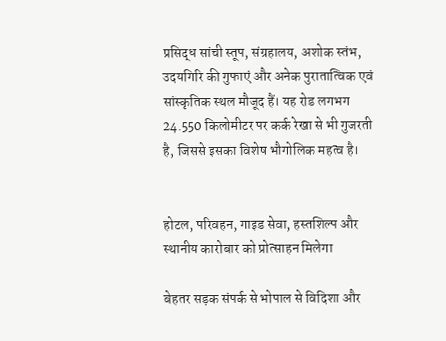प्रसिद्ध सांची स्तूप, संग्रहालय, अशोक स्तंभ, उदयगिरि की गुफाएं और अनेक पुरातात्विक एवं सांस्कृतिक स्थल मौजूद हैं। यह रोड लगभग 24.550 किलोमीटर पर कर्क रेखा से भी गुजरती है, जिससे इसका विशेष भौगोलिक महत्व है।


होटल, परिवहन, गाइड सेवा, हस्तशिल्प और स्थानीय कारोबार को प्रोत्साहन मिलेगा

बेहतर सड़क संपर्क से भोपाल से विदिशा और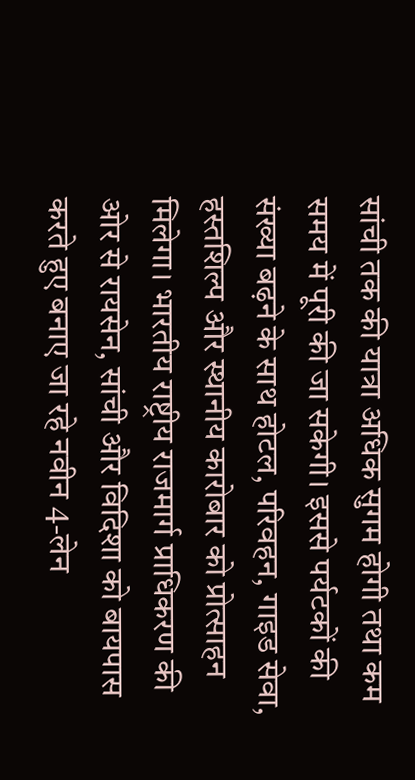सांची तक की यात्रा अधिक सुगम होगी तथा कम समय में पूरी की जा सकेगी। इससे पर्यटकों की संख्या बढ़ने के साथ होटल, परिवहन, गाइड सेवा, हस्तशिल्प और स्थानीय कारोबार को प्रोत्साहन मिलेगा। भारतीय राष्ट्रीय राजमार्ग प्राधिकरण की ओर से रायसेन, सांची और विदिशा को बायपास करते हुए बनाए जा रहे नवीन 4-लेन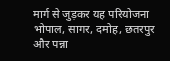मार्ग से जुड़कर यह परियोजना भोपाल, सागर, दमोह, छतरपुर और पन्ना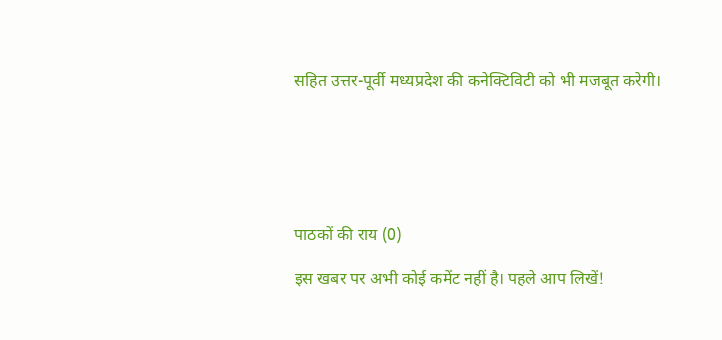सहित उत्तर-पूर्वी मध्यप्रदेश की कनेक्टिविटी को भी मजबूत करेगी।






पाठकों की राय (0)

इस खबर पर अभी कोई कमेंट नहीं है। पहले आप लिखें!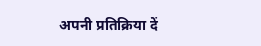अपनी प्रतिक्रिया दें